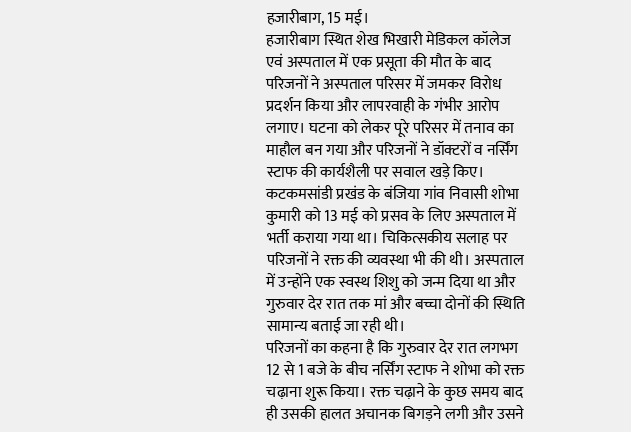हजारीबाग, 15 मई।
हजारीबाग स्थित शेख भिखारी मेडिकल कॉलेज एवं अस्पताल में एक प्रसूता की मौत के बाद परिजनों ने अस्पताल परिसर में जमकर विरोध प्रदर्शन किया और लापरवाही के गंभीर आरोप लगाए। घटना को लेकर पूरे परिसर में तनाव का माहौल बन गया और परिजनों ने डॉक्टरों व नर्सिंग स्टाफ की कार्यशैली पर सवाल खड़े किए।
कटकमसांडी प्रखंड के बंजिया गांव निवासी शोभा कुमारी को 13 मई को प्रसव के लिए अस्पताल में भर्ती कराया गया था। चिकित्सकीय सलाह पर परिजनों ने रक्त की व्यवस्था भी की थी। अस्पताल में उन्होंने एक स्वस्थ शिशु को जन्म दिया था और गुरुवार देर रात तक मां और बच्चा दोनों की स्थिति सामान्य बताई जा रही थी।
परिजनों का कहना है कि गुरुवार देर रात लगभग 12 से 1 बजे के बीच नर्सिंग स्टाफ ने शोभा को रक्त चढ़ाना शुरू किया। रक्त चढ़ाने के कुछ समय बाद ही उसकी हालत अचानक बिगड़ने लगी और उसने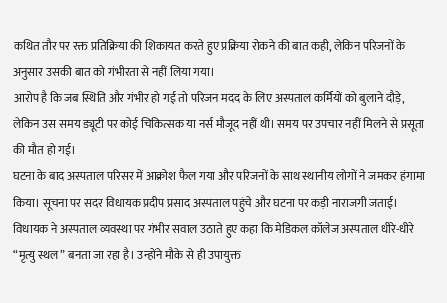कथित तौर पर रक्त प्रतिक्रिया की शिकायत करते हुए प्रक्रिया रोकने की बात कही, लेकिन परिजनों के अनुसार उसकी बात को गंभीरता से नहीं लिया गया।
आरोप है कि जब स्थिति और गंभीर हो गई तो परिजन मदद के लिए अस्पताल कर्मियों को बुलाने दौड़े, लेकिन उस समय ड्यूटी पर कोई चिकित्सक या नर्स मौजूद नहीं थी। समय पर उपचार नहीं मिलने से प्रसूता की मौत हो गई।
घटना के बाद अस्पताल परिसर में आक्रोश फैल गया और परिजनों के साथ स्थानीय लोगों ने जमकर हंगामा किया। सूचना पर सदर विधायक प्रदीप प्रसाद अस्पताल पहुंचे और घटना पर कड़ी नाराजगी जताई।
विधायक ने अस्पताल व्यवस्था पर गंभीर सवाल उठाते हुए कहा कि मेडिकल कॉलेज अस्पताल धीरे-धीरे “मृत्यु स्थल” बनता जा रहा है। उन्होंने मौके से ही उपायुक्त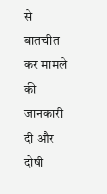से बातचीत कर मामले की जानकारी दी और दोषी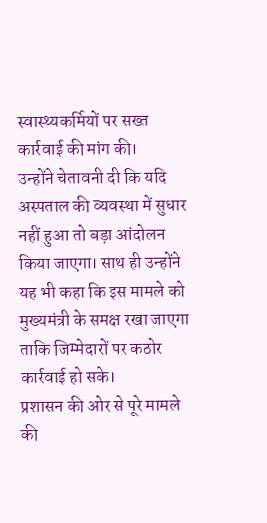स्वास्थ्यकर्मियों पर सख्त कार्रवाई की मांग की।
उन्होंने चेतावनी दी कि यदि अस्पताल की व्यवस्था में सुधार नहीं हुआ तो बड़ा आंदोलन किया जाएगा। साथ ही उन्होंने यह भी कहा कि इस मामले को मुख्यमंत्री के समक्ष रखा जाएगा ताकि जिम्मेदारों पर कठोर कार्रवाई हो सके।
प्रशासन की ओर से पूरे मामले की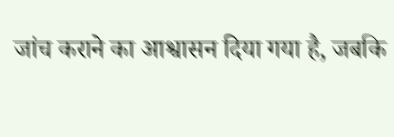जांच कराने का आश्वासन दिया गया है, जबकि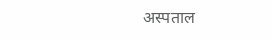अस्पताल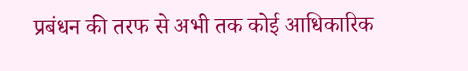प्रबंधन की तरफ से अभी तक कोई आधिकारिक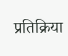प्रतिक्रिया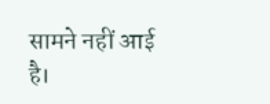सामने नहीं आई है।